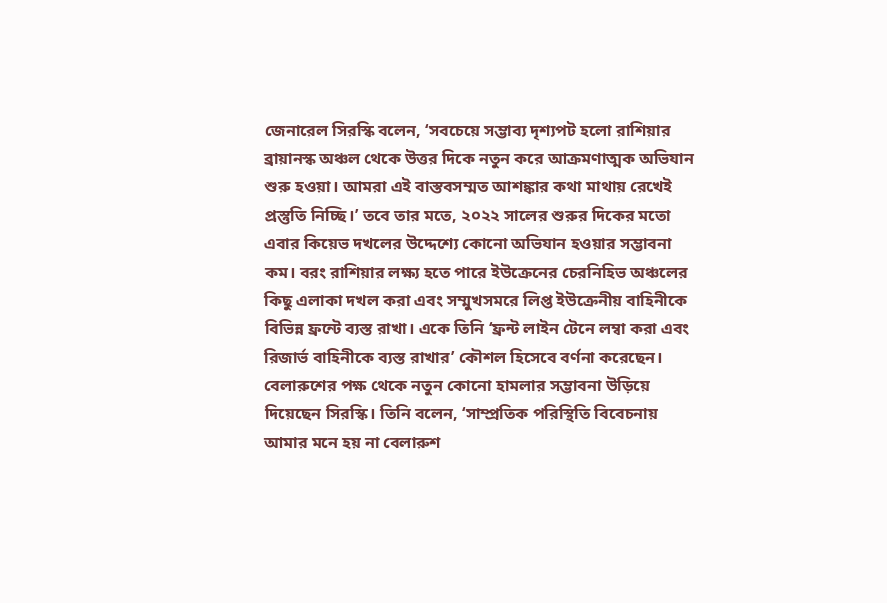জেনারেল সিরস্কি বলেন, ‘সবচেয়ে সম্ভাব্য দৃশ্যপট হলো রাশিয়ার ব্রায়ানস্ক অঞ্চল থেকে উত্তর দিকে নতুন করে আক্রমণাত্মক অভিযান শুরু হওয়া। আমরা এই বাস্তবসম্মত আশঙ্কার কথা মাথায় রেখেই প্রস্তুতি নিচ্ছি।’ তবে তার মতে, ২০২২ সালের শুরুর দিকের মতো এবার কিয়েভ দখলের উদ্দেশ্যে কোনো অভিযান হওয়ার সম্ভাবনা কম। বরং রাশিয়ার লক্ষ্য হতে পারে ইউক্রেনের চেরনিহিভ অঞ্চলের কিছু এলাকা দখল করা এবং সম্মুখসমরে লিপ্ত ইউক্রেনীয় বাহিনীকে বিভিন্ন ফ্রন্টে ব্যস্ত রাখা। একে তিনি ‘ফ্রন্ট লাইন টেনে লম্বা করা এবং রিজার্ভ বাহিনীকে ব্যস্ত রাখার’ কৌশল হিসেবে বর্ণনা করেছেন।
বেলারুশের পক্ষ থেকে নতুন কোনো হামলার সম্ভাবনা উড়িয়ে দিয়েছেন সিরস্কি। তিনি বলেন, ‘সাম্প্রতিক পরিস্থিতি বিবেচনায় আমার মনে হয় না বেলারুশ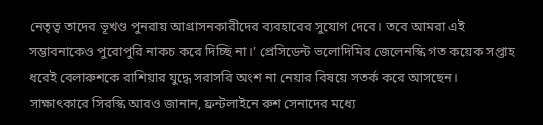নেতৃত্ব তাদের ভূখণ্ড পুনরায় আগ্রাসনকারীদের ব্যবহারের সুযোগ দেবে। তবে আমরা এই সম্ভাবনাকেও পুরোপুরি নাকচ করে দিচ্ছি না।’ প্রেসিডেন্ট ভলোদিমির জেলেনস্কি গত কয়েক সপ্তাহ ধরেই বেলারুশকে রাশিয়ার যুদ্ধে সরাসরি অংশ না নেয়ার বিষয়ে সতর্ক করে আসছেন।
সাক্ষাৎকারে সিরস্কি আরও জানান, ফ্রন্টলাইনে রুশ সেনাদের মধ্যে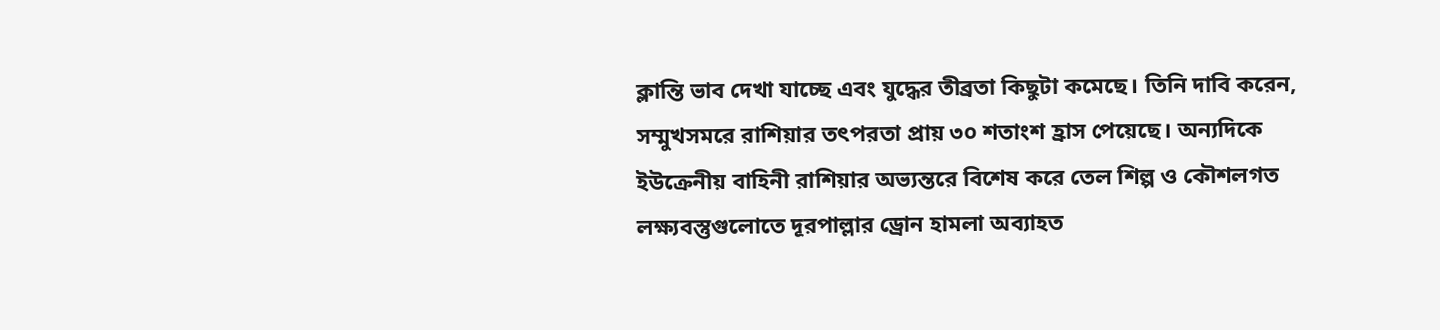ক্লান্তি ভাব দেখা যাচ্ছে এবং যুদ্ধের তীব্রতা কিছুটা কমেছে। তিনি দাবি করেন, সম্মুখসমরে রাশিয়ার তৎপরতা প্রায় ৩০ শতাংশ হ্রাস পেয়েছে। অন্যদিকে ইউক্রেনীয় বাহিনী রাশিয়ার অভ্যন্তরে বিশেষ করে তেল শিল্প ও কৌশলগত লক্ষ্যবস্তুগুলোতে দূরপাল্লার ড্রোন হামলা অব্যাহত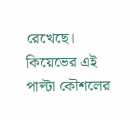রেখেছে। কিয়েভের এই পাল্টা কৌশলের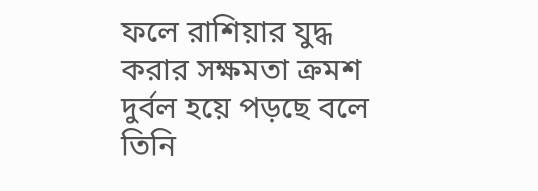ফলে রাশিয়ার যুদ্ধ করার সক্ষমতা ক্রমশ দুর্বল হয়ে পড়ছে বলে তিনি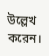উল্লেখ করেন।